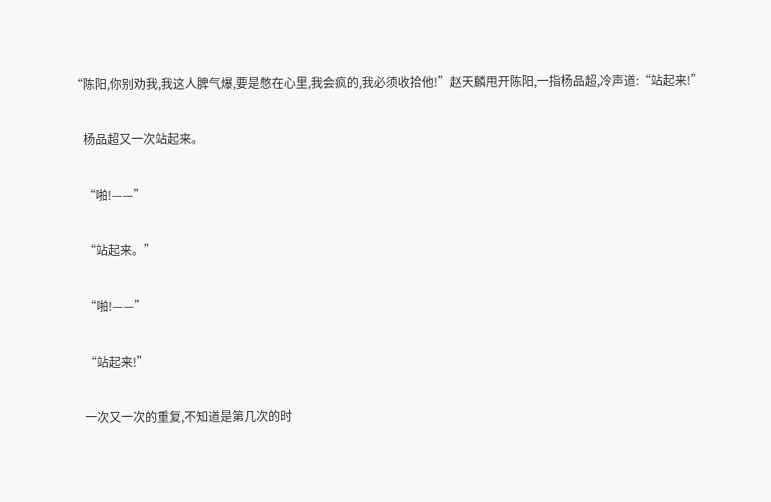“陈阳,你别劝我,我这人脾气爆,要是憋在心里,我会疯的,我必须收拾他!”赵天麟甩开陈阳,一指杨品超,冷声道:“站起来!”

    杨品超又一次站起来。

    “啪!——”

    “站起来。”

    “啪!——”

    “站起来!”

    一次又一次的重复,不知道是第几次的时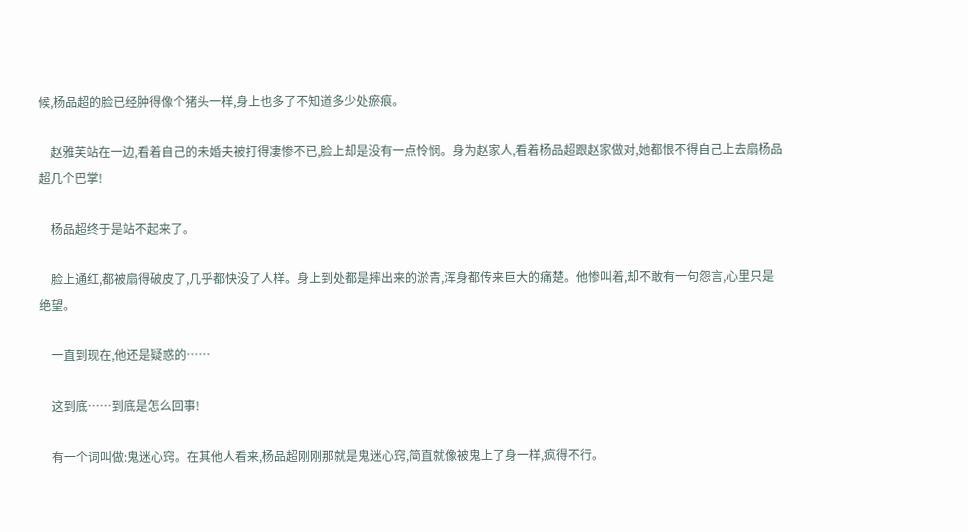候,杨品超的脸已经肿得像个猪头一样,身上也多了不知道多少处瘀痕。

    赵雅芙站在一边,看着自己的未婚夫被打得凄惨不已,脸上却是没有一点怜悯。身为赵家人,看着杨品超跟赵家做对,她都恨不得自己上去扇杨品超几个巴掌!

    杨品超终于是站不起来了。

    脸上通红,都被扇得破皮了,几乎都快没了人样。身上到处都是摔出来的淤青,浑身都传来巨大的痛楚。他惨叫着,却不敢有一句怨言,心里只是绝望。

    一直到现在,他还是疑惑的……

    这到底……到底是怎么回事!

    有一个词叫做:鬼迷心窍。在其他人看来,杨品超刚刚那就是鬼迷心窍,简直就像被鬼上了身一样,疯得不行。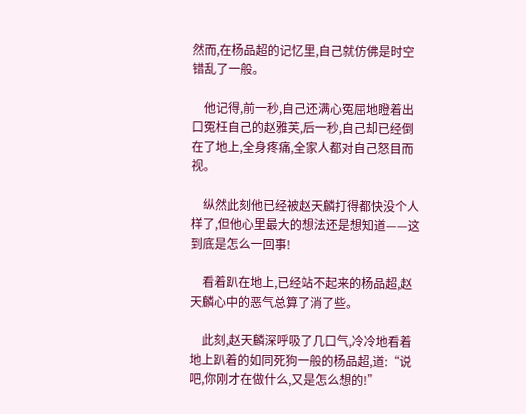然而,在杨品超的记忆里,自己就仿佛是时空错乱了一般。

    他记得,前一秒,自己还满心冤屈地瞪着出口冤枉自己的赵雅芙,后一秒,自己却已经倒在了地上,全身疼痛,全家人都对自己怒目而视。

    纵然此刻他已经被赵天麟打得都快没个人样了,但他心里最大的想法还是想知道——这到底是怎么一回事!

    看着趴在地上,已经站不起来的杨品超,赵天麟心中的恶气总算了消了些。

    此刻,赵天麟深呼吸了几口气,冷冷地看着地上趴着的如同死狗一般的杨品超,道:“说吧,你刚才在做什么,又是怎么想的!”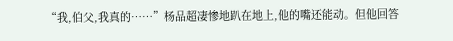“我,伯父,我真的……”杨品超凄惨地趴在地上,他的嘴还能动。但他回答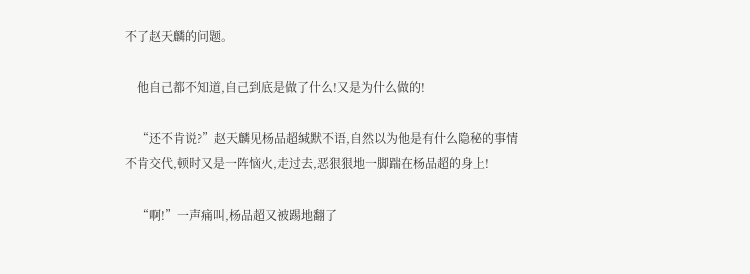不了赵天麟的问题。

    他自己都不知道,自己到底是做了什么!又是为什么做的!

    “还不肯说?”赵天麟见杨品超缄默不语,自然以为他是有什么隐秘的事情不肯交代,顿时又是一阵恼火,走过去,恶狠狠地一脚踹在杨品超的身上!

    “啊!”一声痛叫,杨品超又被踢地翻了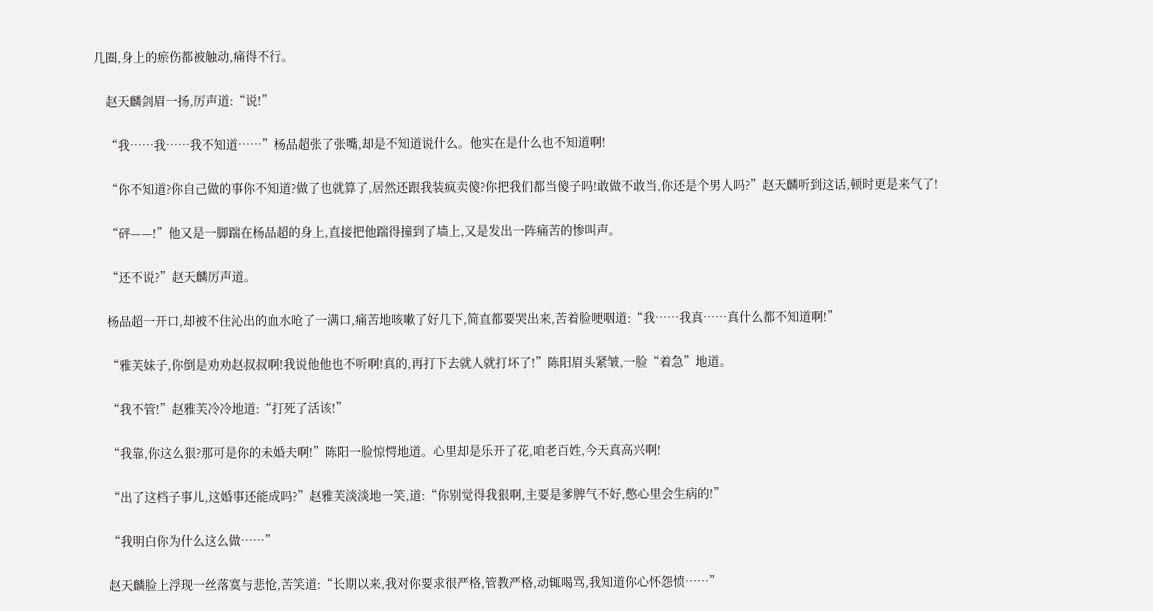几圈,身上的瘀伤都被触动,痛得不行。

    赵天麟剑眉一扬,厉声道:“说!”

    “我……我……我不知道……”杨品超张了张嘴,却是不知道说什么。他实在是什么也不知道啊!

    “你不知道?你自己做的事你不知道?做了也就算了,居然还跟我装疯卖傻?你把我们都当傻子吗!敢做不敢当,你还是个男人吗?”赵天麟听到这话,顿时更是来气了!

    “砰——!”他又是一脚踹在杨品超的身上,直接把他踹得撞到了墙上,又是发出一阵痛苦的惨叫声。

    “还不说?”赵天麟厉声道。

    杨品超一开口,却被不住沁出的血水呛了一满口,痛苦地咳嗽了好几下,简直都要哭出来,苦着脸哽咽道:“我……我真……真什么都不知道啊!”

    “雅芙妹子,你倒是劝劝赵叔叔啊!我说他他也不听啊!真的,再打下去就人就打坏了!”陈阳眉头紧皱,一脸“着急”地道。

    “我不管!”赵雅芙冷冷地道:“打死了活该!”

    “我靠,你这么狠?那可是你的未婚夫啊!”陈阳一脸惊愕地道。心里却是乐开了花,咱老百姓,今天真高兴啊!

    “出了这档子事儿,这婚事还能成吗?”赵雅芙淡淡地一笑,道:“你别觉得我狠啊,主要是爹脾气不好,憋心里会生病的!”

    “我明白你为什么这么做……”

    赵天麟脸上浮现一丝落寞与悲怆,苦笑道:“长期以来,我对你要求很严格,管教严格,动辄喝骂,我知道你心怀怨愤……”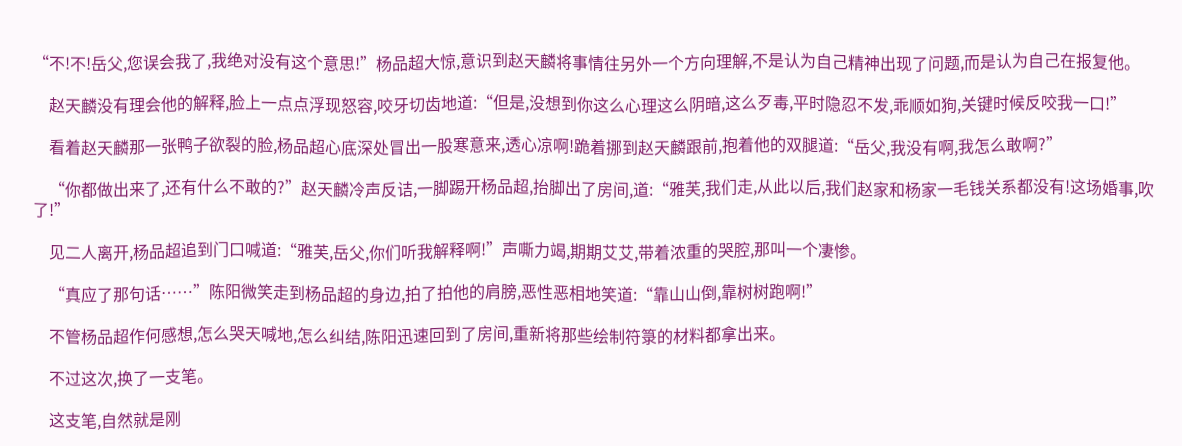“不!不!岳父,您误会我了,我绝对没有这个意思!”杨品超大惊,意识到赵天麟将事情往另外一个方向理解,不是认为自己精神出现了问题,而是认为自己在报复他。

    赵天麟没有理会他的解释,脸上一点点浮现怒容,咬牙切齿地道:“但是,没想到你这么心理这么阴暗,这么歹毒,平时隐忍不发,乖顺如狗,关键时候反咬我一口!”

    看着赵天麟那一张鸭子欲裂的脸,杨品超心底深处冒出一股寒意来,透心凉啊!跪着挪到赵天麟跟前,抱着他的双腿道:“岳父,我没有啊,我怎么敢啊?”

    “你都做出来了,还有什么不敢的?”赵天麟冷声反诘,一脚踢开杨品超,抬脚出了房间,道:“雅芙,我们走,从此以后,我们赵家和杨家一毛钱关系都没有!这场婚事,吹了!”

    见二人离开,杨品超追到门口喊道:“雅芙,岳父,你们听我解释啊!”声嘶力竭,期期艾艾,带着浓重的哭腔,那叫一个凄惨。

    “真应了那句话……”陈阳微笑走到杨品超的身边,拍了拍他的肩膀,恶性恶相地笑道:“靠山山倒,靠树树跑啊!”

    不管杨品超作何感想,怎么哭天喊地,怎么纠结,陈阳迅速回到了房间,重新将那些绘制符箓的材料都拿出来。

    不过这次,换了一支笔。

    这支笔,自然就是刚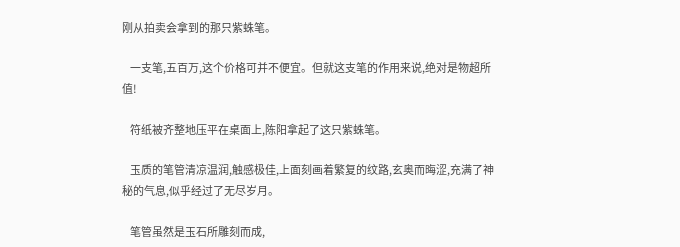刚从拍卖会拿到的那只紫蛛笔。

    一支笔,五百万,这个价格可并不便宜。但就这支笔的作用来说,绝对是物超所值!

    符纸被齐整地压平在桌面上,陈阳拿起了这只紫蛛笔。

    玉质的笔管清凉温润,触感极佳,上面刻画着繁复的纹路,玄奥而晦涩,充满了神秘的气息,似乎经过了无尽岁月。

    笔管虽然是玉石所雕刻而成,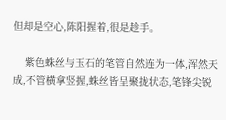但却是空心,陈阳握着,很是趁手。

    紫色蛛丝与玉石的笔管自然连为一体,浑然天成,不管横拿竖握,蛛丝皆呈聚拢状态,笔锋尖锐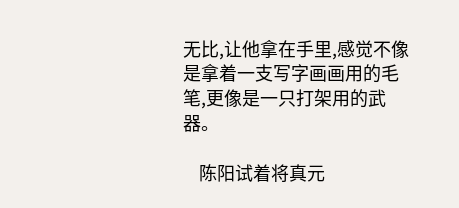无比,让他拿在手里,感觉不像是拿着一支写字画画用的毛笔,更像是一只打架用的武器。

    陈阳试着将真元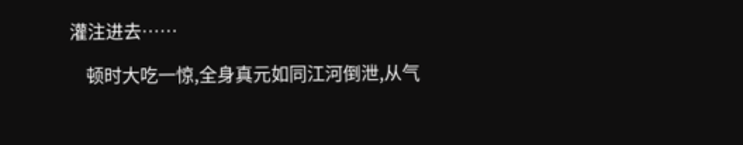灌注进去……

    顿时大吃一惊,全身真元如同江河倒泄,从气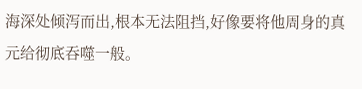海深处倾泻而出,根本无法阻挡,好像要将他周身的真元给彻底吞噬一般。